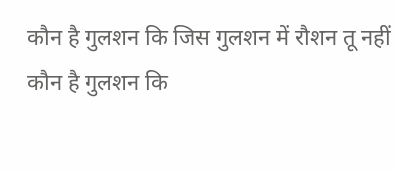कौन है गुलशन कि जिस गुलशन में रौशन तू नहीं
कौन है गुलशन कि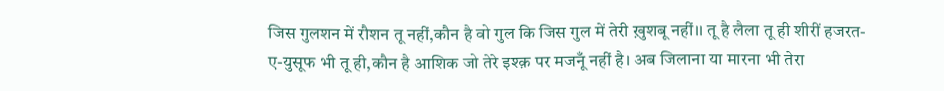जिस गुलशन में रौशन तू नहीं,कौन है वो गुल कि जिस गुल में तेरी ख़ुशबू नहीं।। तू है लैला तू ही शीरीं हजरत-ए-युसूफ भी तू ही,कौन है आशिक जो तेरे इश्क़ पर मजनूँ नहीं है। अब जिलाना या मारना भी तेरा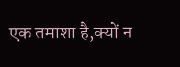एक तमाशा है,क्यों न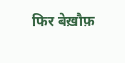फिर बेख़ौफ़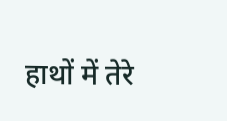हाथों में तेरे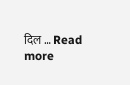दिल … Read more